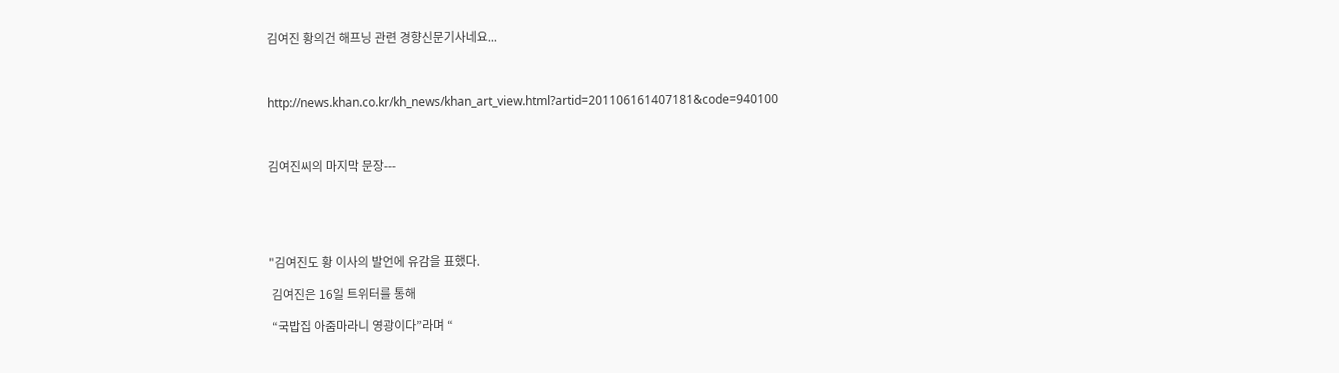김여진 황의건 해프닝 관련 경향신문기사네요...



http://news.khan.co.kr/kh_news/khan_art_view.html?artid=201106161407181&code=940100



김여진씨의 마지막 문장---





"김여진도 황 이사의 발언에 유감을 표했다.

 김여진은 16일 트위터를 통해

 “국밥집 아줌마라니 영광이다”라며 “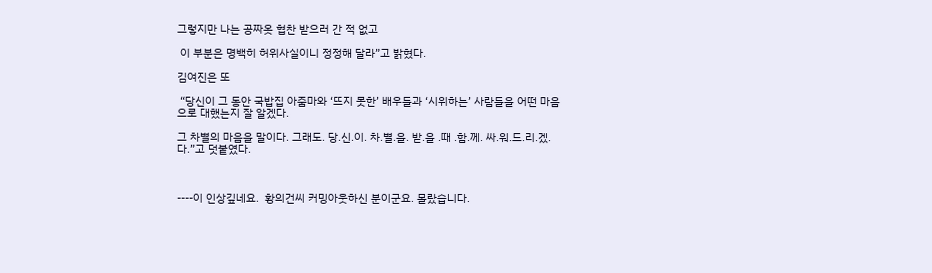그렇지만 나는 공짜옷 협찬 받으러 간 적 없고

 이 부분은 명백히 허위사실이니 정정해 달라”고 밝혔다.

김여진은 또

 “당신이 그 동안 국밥집 아줌마와 ‘뜨지 못한’ 배우들과 ‘시위하는’ 사람들을 어떤 마음으로 대했는지 잘 알겠다.

그 차별의 마음을 말이다. 그래도. 당.신.이. 차.별.을. 받.을 .때 .함.께. 싸.워.드.리.겠.다.”고 덧붙였다.



----이 인상깊네요.  황의건씨 커밍아웃하신 분이군요. 몰랐습니다.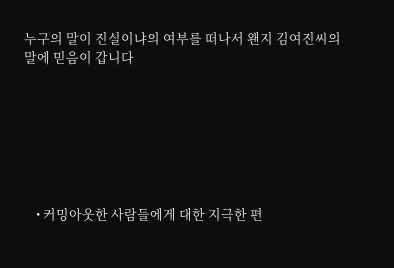누구의 말이 진실이냐의 여부를 떠나서 왠지 김여진씨의 말에 믿음이 갑니다







    • 커밍아웃한 사람들에게 대한 지극한 편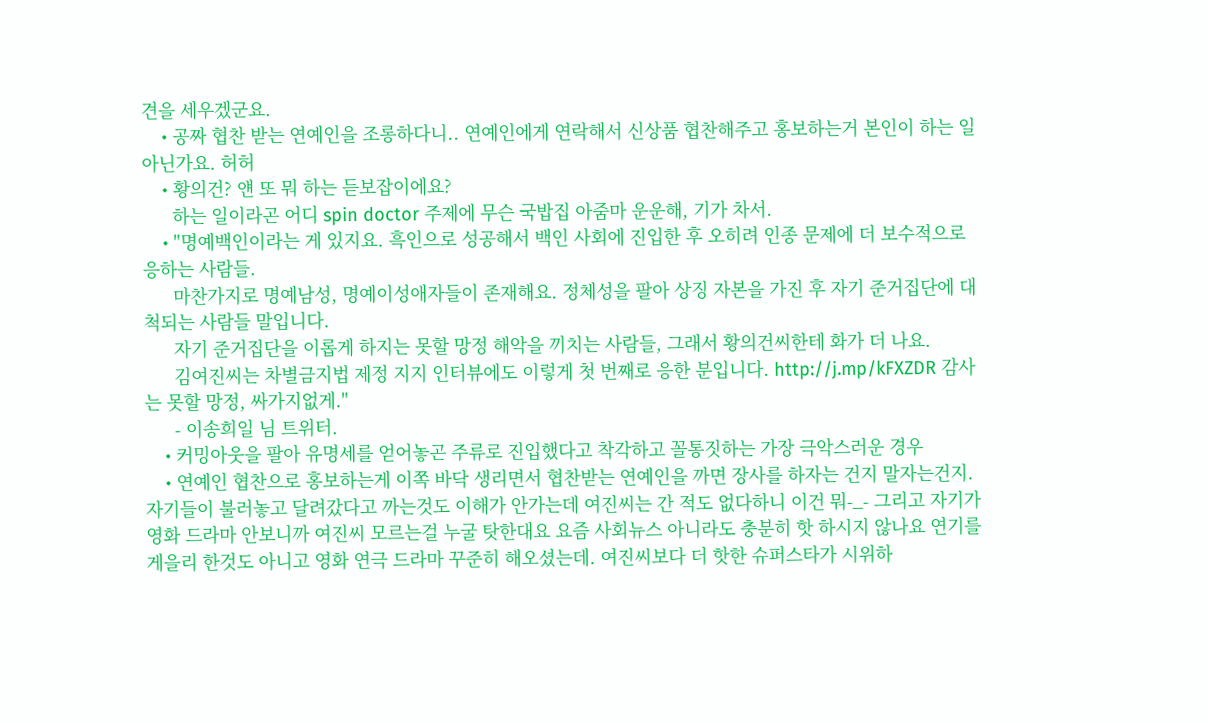견을 세우겠군요.
    • 공짜 협찬 받는 연예인을 조롱하다니.. 연예인에게 연락해서 신상품 협찬해주고 홍보하는거 본인이 하는 일 아닌가요. 허허
    • 황의건? 얜 또 뭐 하는 듣보잡이에요?
      하는 일이라곤 어디 spin doctor 주제에 무슨 국밥집 아줌마 운운해, 기가 차서.
    • "명예백인이라는 게 있지요. 흑인으로 성공해서 백인 사회에 진입한 후 오히려 인종 문제에 더 보수적으로 응하는 사람들.
      마찬가지로 명예남성, 명예이성애자들이 존재해요. 정체성을 팔아 상징 자본을 가진 후 자기 준거집단에 대척되는 사람들 말입니다.
      자기 준거집단을 이롭게 하지는 못할 망정 해악을 끼치는 사람들, 그래서 황의건씨한테 화가 더 나요.
      김여진씨는 차별금지법 제정 지지 인터뷰에도 이렇게 첫 번째로 응한 분입니다. http://j.mp/kFXZDR 감사는 못할 망정, 싸가지없게."
      - 이송희일 님 트위터.
    • 커밍아웃을 팔아 유명세를 얻어놓곤 주류로 진입했다고 착각하고 꼴통짓하는 가장 극악스러운 경우
    • 연예인 협찬으로 홍보하는게 이쪽 바닥 생리면서 협찬받는 연예인을 까면 장사를 하자는 건지 말자는건지. 자기들이 불러놓고 달려갔다고 까는것도 이해가 안가는데 여진씨는 간 적도 없다하니 이건 뭐-_- 그리고 자기가 영화 드라마 안보니까 여진씨 모르는걸 누굴 탓한대요 요즘 사회뉴스 아니라도 충분히 핫 하시지 않나요 연기를 게을리 한것도 아니고 영화 연극 드라마 꾸준히 해오셨는데. 여진씨보다 더 핫한 슈퍼스타가 시위하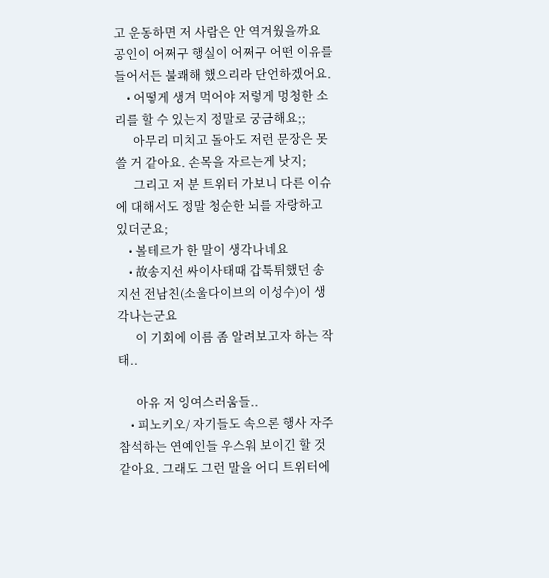고 운동하면 저 사람은 안 역겨웠을까요 공인이 어쩌구 행실이 어쩌구 어떤 이유를 들어서든 불쾌해 했으리라 단언하겠어요.
    • 어떻게 생겨 먹어야 저렇게 멍청한 소리를 할 수 있는지 정말로 궁금해요;;
      아무리 미치고 돌아도 저런 문장은 못 쓸 거 같아요. 손목을 자르는게 낫지;
      그리고 저 분 트위터 가보니 다른 이슈에 대해서도 정말 청순한 뇌를 자랑하고 있더군요;
    • 볼테르가 한 말이 생각나네요
    • 故송지선 싸이사태때 갑툭튀했던 송지선 전남친(소울다이브의 이성수)이 생각나는군요
      이 기회에 이름 좀 알려보고자 하는 작태..

      아유 저 잉여스러움들..
    • 피노키오/ 자기들도 속으론 행사 자주 참석하는 연예인들 우스워 보이긴 할 것 같아요. 그래도 그런 말을 어디 트위터에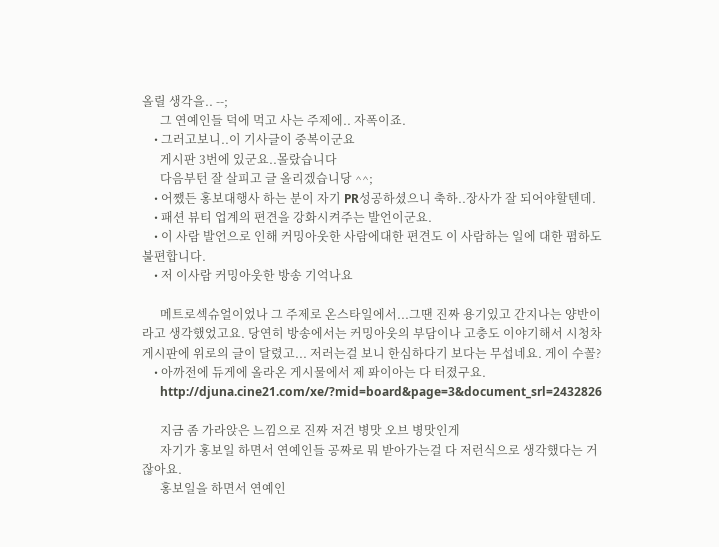올릴 생각을.. --;
      그 연예인들 덕에 먹고 사는 주제에.. 자폭이죠.
    • 그러고보니..이 기사글이 중복이군요
      게시판 3번에 있군요..몰랐습니다
      다음부턴 잘 살피고 글 올리겠습니당 ^^;
    • 어쨌든 홍보대행사 하는 분이 자기 PR성공하셨으니 축하..장사가 잘 되어야할텐데.
    • 패션 뷰티 업계의 편견을 강화시켜주는 발언이군요.
    • 이 사람 발언으로 인해 커밍아웃한 사람에대한 편견도 이 사람하는 일에 대한 폄하도 불편합니다.
    • 저 이사람 커밍아웃한 방송 기억나요

      메트로섹슈얼이었나 그 주제로 온스타일에서...그땐 진짜 용기있고 간지나는 양반이라고 생각했었고요. 당연히 방송에서는 커밍아웃의 부담이나 고충도 이야기해서 시청차게시판에 위로의 글이 달렸고... 저러는걸 보니 한심하다기 보다는 무섭네요. 게이 수꼴?
    • 아까전에 듀게에 올라온 게시물에서 제 퐈이아는 다 터졌구요.
      http://djuna.cine21.com/xe/?mid=board&page=3&document_srl=2432826

      지금 좀 가라앉은 느낌으로 진짜 저건 병맛 오브 병맛인게
      자기가 홍보일 하면서 연예인들 공짜로 뭐 받아가는걸 다 저런식으로 생각했다는 거잖아요.
      홍보일을 하면서 연예인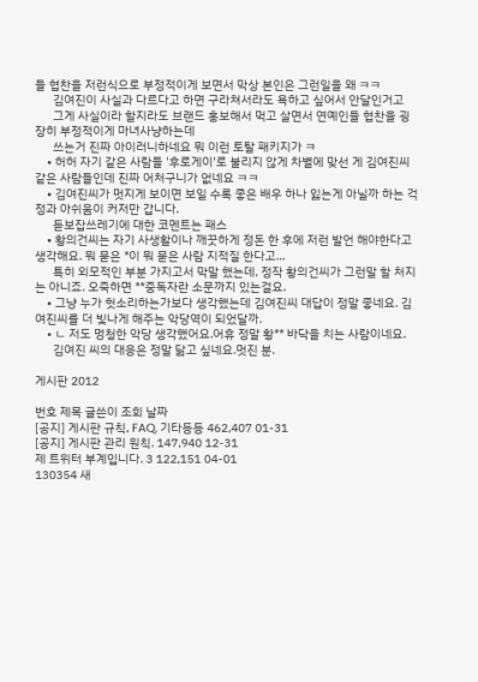들 협찬을 저런식으로 부정적이게 보면서 막상 본인은 그런일을 왜 ㅋㅋ
      김여진이 사실과 다르다고 하면 구라쳐서라도 욕하고 싶어서 안달인거고
      그게 사실이라 할지라도 브랜드 홍보해서 먹고 살면서 연예인들 협찬을 굉장히 부정적이게 마녀사냥하는데
      쓰는거 진짜 아이러니하네요 뭐 이런 토탈 패키지가 ㅋ
    • 허허 자기 같은 사람들 '후로게이'로 불리지 않게 차별에 맞선 게 김여진씨같은 사람들인데 진짜 어처구니가 없네요 ㅋㅋ
    • 김여진씨가 멋지게 보이면 보일 수록 좋은 배우 하나 잃는게 아닐까 하는 걱정과 아쉬움이 커저만 갑니다.
      듣보잡쓰레기에 대한 코멘트는 패스
    • 황의건씨는 자기 사생활이나 깨끗하게 정돈 한 후에 저런 발언 해야한다고 생각해요. 뭐 묻은 *이 뭐 묻은 사람 지적질 한다고...
      특히 외모적인 부분 가지고서 막말 했는데, 정작 황의건씨가 그런말 할 처지는 아니죠. 오죽하면 **중독자란 소문까지 있는걸요.
    • 그냥 누가 헛소리하는가보다 생각했는데 김여진씨 대답이 정말 좋네요. 김여진씨를 더 빛나게 해주는 악당역이 되었달까.
    • ㄴ 저도 멍청한 악당 생각했어요.어휴 정말 황** 바닥을 치는 사람이네요.
      김여진 씨의 대응은 정말 닮고 싶네요.멋진 분.

게시판 2012

번호 제목 글쓴이 조회 날짜
[공지] 게시판 규칙, FAQ, 기타등등 462,407 01-31
[공지] 게시판 관리 원칙. 147,940 12-31
제 트위터 부계입니다. 3 122,151 04-01
130354 새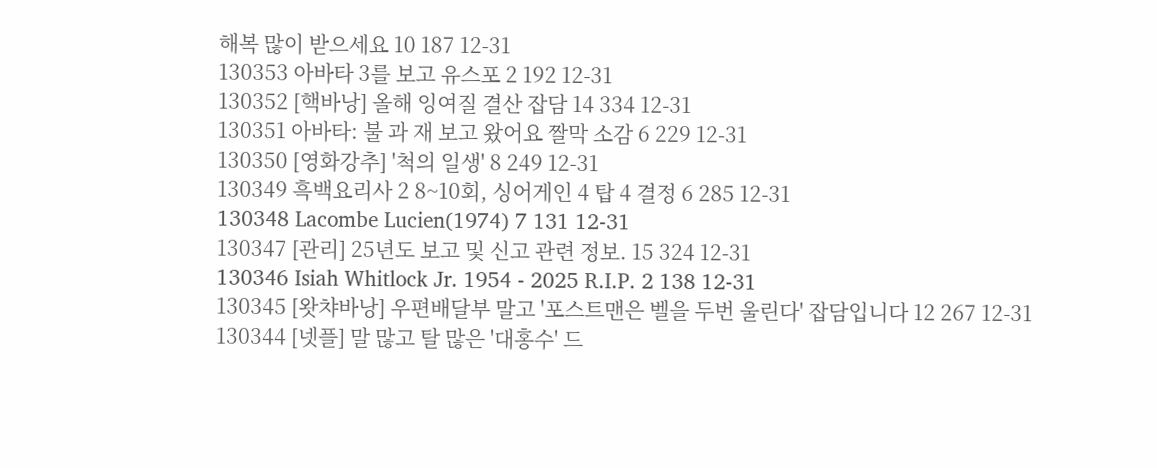해복 많이 받으세요 10 187 12-31
130353 아바타 3를 보고 유스포 2 192 12-31
130352 [핵바낭] 올해 잉여질 결산 잡담 14 334 12-31
130351 아바타: 불 과 재 보고 왔어요 짤막 소감 6 229 12-31
130350 [영화강추] '척의 일생' 8 249 12-31
130349 흑백요리사 2 8~10회, 싱어게인 4 탑 4 결정 6 285 12-31
130348 Lacombe Lucien(1974) 7 131 12-31
130347 [관리] 25년도 보고 및 신고 관련 정보. 15 324 12-31
130346 Isiah Whitlock Jr. 1954 - 2025 R.I.P. 2 138 12-31
130345 [왓챠바낭] 우편배달부 말고 '포스트맨은 벨을 두번 울린다' 잡담입니다 12 267 12-31
130344 [넷플] 말 많고 탈 많은 '대홍수' 드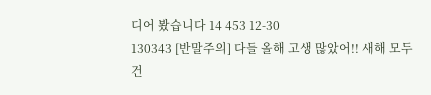디어 봤습니다 14 453 12-30
130343 [반말주의] 다들 올해 고생 많았어!! 새해 모두 건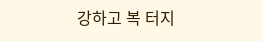강하고 복 터지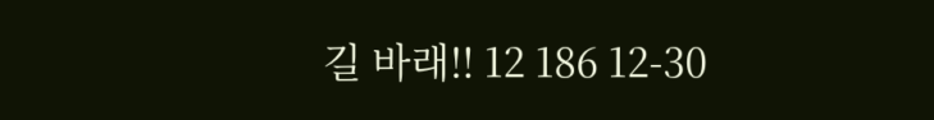길 바래!! 12 186 12-30